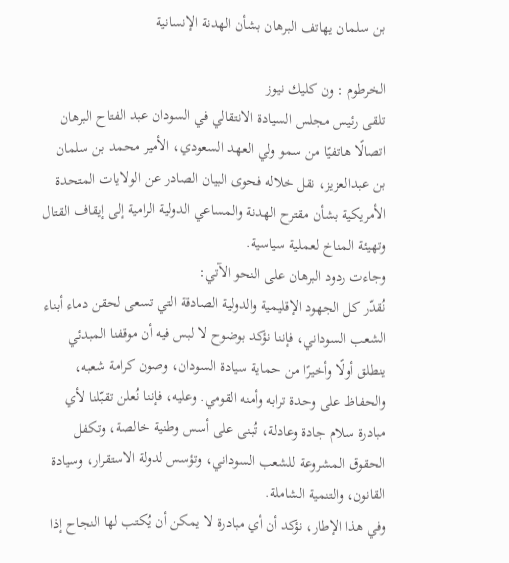بن سلمان يهاتف البرهان بشأن الهدنة الإنسانية

الخرطوم : ون كليك نيوز
تلقى رئيس مجلس السيادة الانتقالي في السودان عبد الفتاح البرهان اتصالًا هاتفيًا من سمو ولي العهد السعودي، الأمير محمد بن سلمان بن عبدالعزيز، نقل خلاله فحوى البيان الصادر عن الولايات المتحدة الأمريكية بشأن مقترح الهدنة والمساعي الدولية الرامية إلى إيقاف القتال وتهيئة المناخ لعملية سياسية.
وجاءت ردود البرهان على النحو الآتي:
نُقدّر كل الجهود الإقليمية والدولية الصادقة التي تسعى لحقن دماء أبناء الشعب السوداني، فإننا نؤكد بوضوح لا لبس فيه أن موقفنا المبدئي ينطلق أولًا وأخيرًا من حماية سيادة السودان، وصون كرامة شعبه، والحفاظ على وحدة ترابه وأمنه القومي. وعليه، فإننا نُعلن تقبّلنا لأي مبادرة سلام جادة وعادلة، تُبنى على أسس وطنية خالصة، وتكفل الحقوق المشروعة للشعب السوداني، وتؤسس لدولة الاستقرار، وسيادة القانون، والتنمية الشاملة.
وفي هذا الإطار، نؤكد أن أي مبادرة لا يمكن أن يُكتب لها النجاح إذا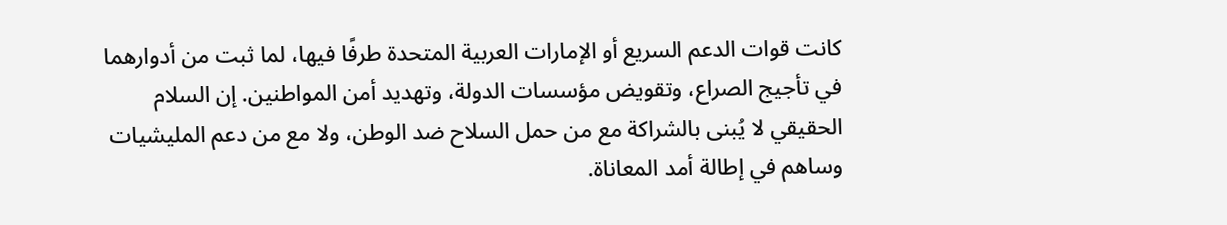كانت قوات الدعم السريع أو الإمارات العربية المتحدة طرفًا فيها، لما ثبت من أدوارهما في تأجيج الصراع، وتقويض مؤسسات الدولة، وتهديد أمن المواطنين. إن السلام الحقيقي لا يُبنى بالشراكة مع من حمل السلاح ضد الوطن، ولا مع من دعم المليشيات وساهم في إطالة أمد المعاناة.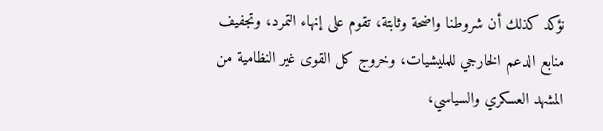نؤكد كذلك أن شروطنا واضحة وثابتة، تقوم على إنهاء التمرد، وتجفيف منابع الدعم الخارجي للمليشيات، وخروج كل القوى غير النظامية من المشهد العسكري والسياسي،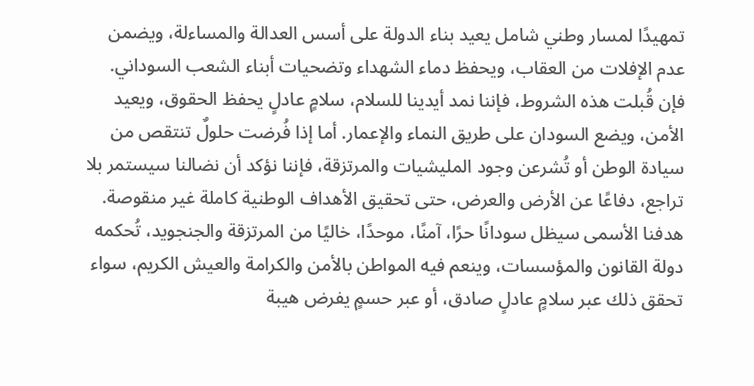تمهيدًا لمسار وطني شامل يعيد بناء الدولة على أسس العدالة والمساءلة، ويضمن عدم الإفلات من العقاب، ويحفظ دماء الشهداء وتضحيات أبناء الشعب السوداني.
فإن قُبلت هذه الشروط، فإننا نمد أيدينا للسلام، سلامٍ عادلٍ يحفظ الحقوق، ويعيد الأمن، ويضع السودان على طريق النماء والإعمار. أما إذا فُرضت حلولٌ تنتقص من سيادة الوطن أو تُشرعن وجود المليشيات والمرتزقة، فإننا نؤكد أن نضالنا سيستمر بلا تراجع، دفاعًا عن الأرض والعرض، حتى تحقيق الأهداف الوطنية كاملة غير منقوصة.
هدفنا الأسمى سيظل سودانًا حرًا، آمنًا، موحدًا، خاليًا من المرتزقة والجنجويد، تُحكمه دولة القانون والمؤسسات، وينعم فيه المواطن بالأمن والكرامة والعيش الكريم، سواء تحقق ذلك عبر سلامٍ عادلٍ صادق، أو عبر حسمٍ يفرض هيبة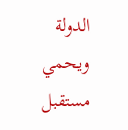الدولة ويحمي مستقبل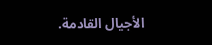الأجيال القادمة.